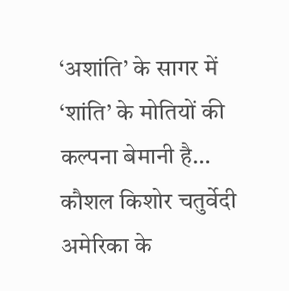‘अशांति’ के सागर में ‘शांति’ के मोतियों की कल्पना बेमानी है…
कौशल किशोर चतुर्वेदी
अमेरिका के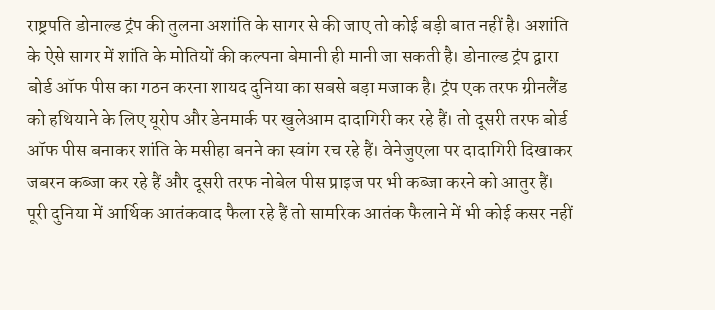राष्ट्रपति डोनाल्ड ट्रंप की तुलना अशांति के सागर से की जाए तो कोई बड़ी बात नहीं है। अशांति के ऐसे सागर में शांति के मोतियों की कल्पना बेमानी ही मानी जा सकती है। डोनाल्ड ट्रंप द्वारा बोर्ड ऑफ पीस का गठन करना शायद दुनिया का सबसे बड़ा मजाक है। ट्रंप एक तरफ ग्रीनलैंड को हथियाने के लिए यूरोप और डेनमार्क पर खुलेआम दादागिरी कर रहे हैं। तो दूसरी तरफ बोर्ड ऑफ पीस बनाकर शांति के मसीहा बनने का स्वांग रच रहे हैं। वेनेजुएला पर दादागिरी दिखाकर जबरन कब्जा कर रहे हैं और दूसरी तरफ नोबेल पीस प्राइज पर भी कब्जा करने को आतुर हैं। पूरी दुनिया में आर्थिक आतंकवाद फैला रहे हैं तो सामरिक आतंक फैलाने में भी कोई कसर नहीं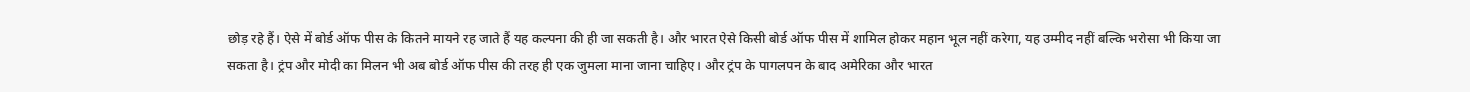छोड़ रहे हैं। ऐसे में बोर्ड ऑफ पीस के कितने मायने रह जाते हैं यह कल्पना की ही जा सकती है। और भारत ऐसे किसी बोर्ड ऑफ पीस में शामिल होकर महान भूल नहीं करेगा, यह उम्मीद नहीं बल्कि भरोसा भी किया जा सकता है। ट्रंप और मोदी का मिलन भी अब बोर्ड ऑफ पीस की तरह ही एक जुमला माना जाना चाहिए। और ट्रंप के पागलपन के बाद अमेरिका और भारत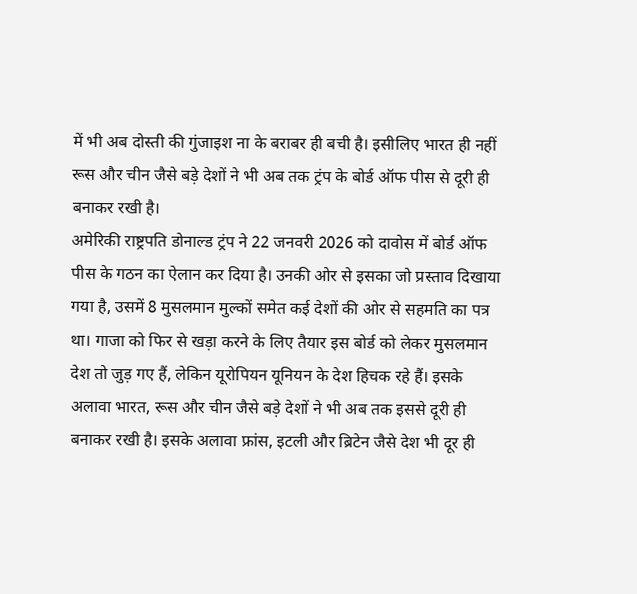में भी अब दोस्ती की गुंजाइश ना के बराबर ही बची है। इसीलिए भारत ही नहीं रूस और चीन जैसे बड़े देशों ने भी अब तक ट्रंप के बोर्ड ऑफ पीस से दूरी ही बनाकर रखी है।
अमेरिकी राष्ट्रपति डोनाल्ड ट्रंप ने 22 जनवरी 2026 को दावोस में बोर्ड ऑफ पीस के गठन का ऐलान कर दिया है। उनकी ओर से इसका जो प्रस्ताव दिखाया गया है, उसमें 8 मुसलमान मुल्कों समेत कई देशों की ओर से सहमति का पत्र था। गाजा को फिर से खड़ा करने के लिए तैयार इस बोर्ड को लेकर मुसलमान देश तो जुड़ गए हैं, लेकिन यूरोपियन यूनियन के देश हिचक रहे हैं। इसके अलावा भारत, रूस और चीन जैसे बड़े देशों ने भी अब तक इससे दूरी ही बनाकर रखी है। इसके अलावा फ्रांस, इटली और ब्रिटेन जैसे देश भी दूर ही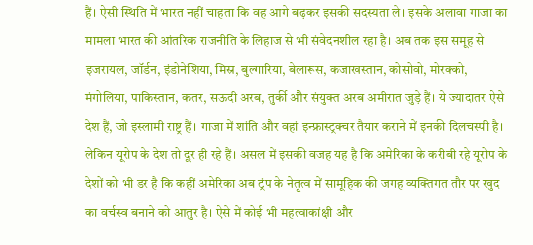हैं। ऐसी स्थिति में भारत नहीं चाहता कि वह आगे बढ़कर इसकी सदस्यता ले। इसके अलावा गाजा का मामला भारत की आंतरिक राजनीति के लिहाज से भी संवेदनशील रहा है। अब तक इस समूह से इजरायल, जॉर्डन, इंडोनेशिया, मिस्र, बुल्गारिया, बेलारूस, कजाखस्तान, कोसोवो, मोरक्को, मंगोलिया, पाकिस्तान, कतर, सऊदी अरब, तुर्की और संयुक्त अरब अमीरात जुड़े हैं। ये ज्यादातर ऐसे देश हैं, जो इस्लामी राष्ट्र हैं। गाजा में शांति और वहां इन्फ्रास्ट्रक्चर तैयार कराने में इनकी दिलचस्पी है। लेकिन यूरोप के देश तो दूर ही रहे हैं। असल में इसकी वजह यह है कि अमेरिका के करीबी रहे यूरोप के देशों को भी डर है कि कहीं अमेरिका अब ट्रंप के नेतृत्व में सामूहिक की जगह व्यक्तिगत तौर पर खुद का वर्चस्व बनाने को आतुर है। ऐसे में कोई भी महत्वाकांक्षी और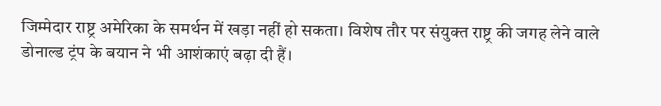जिम्मेदार राष्ट्र अमेरिका के समर्थन में खड़ा नहीं हो सकता। विशेष तौर पर संयुक्त राष्ट्र की जगह लेने वाले डोनाल्ड ट्रंप के बयान ने भी आशंकाएं बढ़ा दी हैं।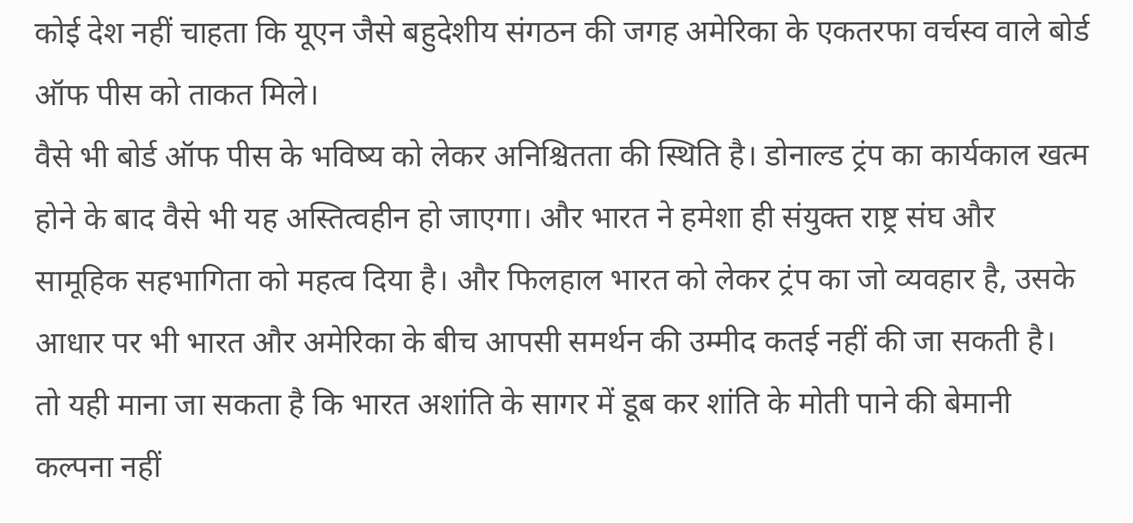कोई देश नहीं चाहता कि यूएन जैसे बहुदेशीय संगठन की जगह अमेरिका के एकतरफा वर्चस्व वाले बोर्ड ऑफ पीस को ताकत मिले।
वैसे भी बोर्ड ऑफ पीस के भविष्य को लेकर अनिश्चितता की स्थिति है। डोनाल्ड ट्रंप का कार्यकाल खत्म होने के बाद वैसे भी यह अस्तित्वहीन हो जाएगा। और भारत ने हमेशा ही संयुक्त राष्ट्र संघ और सामूहिक सहभागिता को महत्व दिया है। और फिलहाल भारत को लेकर ट्रंप का जो व्यवहार है, उसके आधार पर भी भारत और अमेरिका के बीच आपसी समर्थन की उम्मीद कतई नहीं की जा सकती है।
तो यही माना जा सकता है कि भारत अशांति के सागर में डूब कर शांति के मोती पाने की बेमानी कल्पना नहीं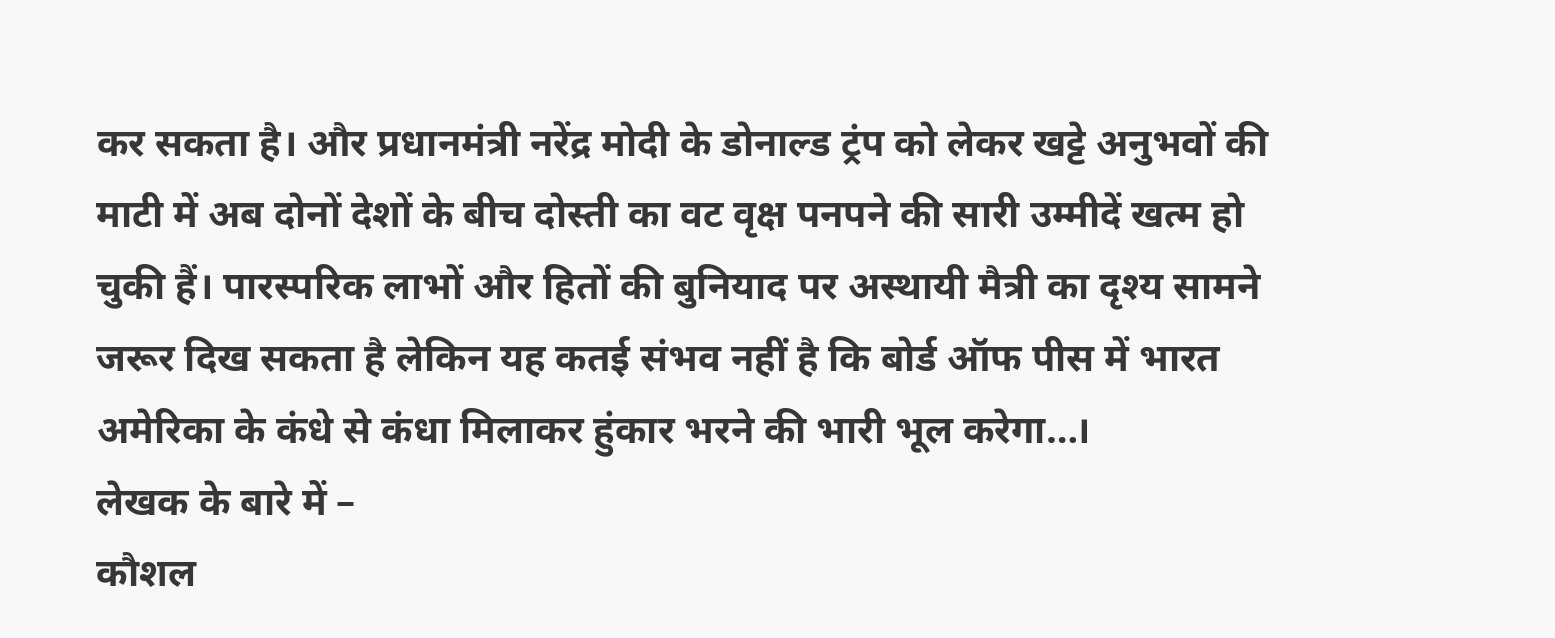कर सकता है। और प्रधानमंत्री नरेंद्र मोदी के डोनाल्ड ट्रंप को लेकर खट्टे अनुभवों की माटी में अब दोनों देशों के बीच दोस्ती का वट वृक्ष पनपने की सारी उम्मीदें खत्म हो चुकी हैं। पारस्परिक लाभों और हितों की बुनियाद पर अस्थायी मैत्री का दृश्य सामने जरूर दिख सकता है लेकिन यह कतई संभव नहीं है कि बोर्ड ऑफ पीस में भारत अमेरिका के कंधे से कंधा मिलाकर हुंकार भरने की भारी भूल करेगा…।
लेखक के बारे में –
कौशल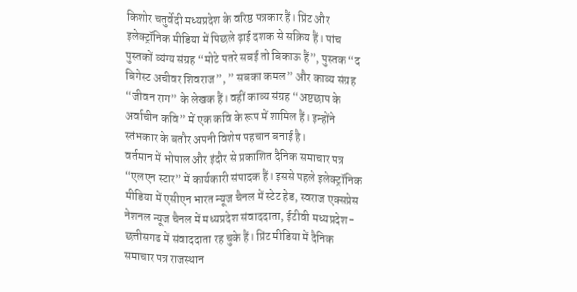किशोर चतुर्वेदी मध्यप्रदेश के वरिष्ठ पत्रकार हैं। प्रिंट और इलेक्ट्रॉनिक मीडिया में पिछले ढ़ाई दशक से सक्रिय हैं। पांच पुस्तकों व्यंग्य संग्रह “मोटे पतरे सबई तो बिकाऊ हैं”, पुस्तक “द बिगेस्ट अचीवर शिवराज”, ” सबका कमल” और काव्य संग्रह “जीवन राग” के लेखक हैं। वहीं काव्य संग्रह “अष्टछाप के अर्वाचीन कवि” में एक कवि के रूप में शामिल हैं। इन्होंने स्तंभकार के बतौर अपनी विशेष पहचान बनाई है।
वर्तमान में भोपाल और इंदौर से प्रकाशित दैनिक समाचार पत्र “एलएन स्टार” में कार्यकारी संपादक हैं। इससे पहले इलेक्ट्रॉनिक मीडिया में एसीएन भारत न्यूज चैनल में स्टेट हेड, स्वराज एक्सप्रेस नेशनल न्यूज चैनल में मध्यप्रदेश संवाददाता, ईटीवी मध्यप्रदेश-छत्तीसगढ में संवाददाता रह चुके हैं। प्रिंट मीडिया में दैनिक समाचार पत्र राजस्थान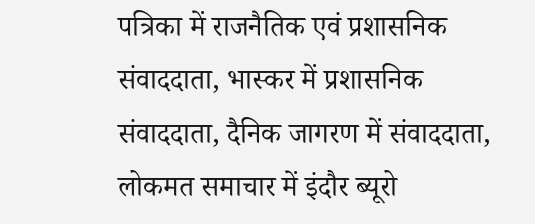पत्रिका में राजनैतिक एवं प्रशासनिक संवाददाता, भास्कर में प्रशासनिक संवाददाता, दैनिक जागरण में संवाददाता, लोकमत समाचार में इंदौर ब्यूरो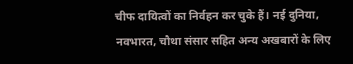चीफ दायित्वों का निर्वहन कर चुके हैं। नई दुनिया, नवभारत, चौथा संसार सहित अन्य अखबारों के लिए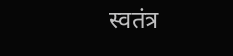स्वतंत्र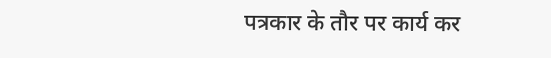पत्रकार के तौर पर कार्य कर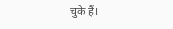चुके हैं।